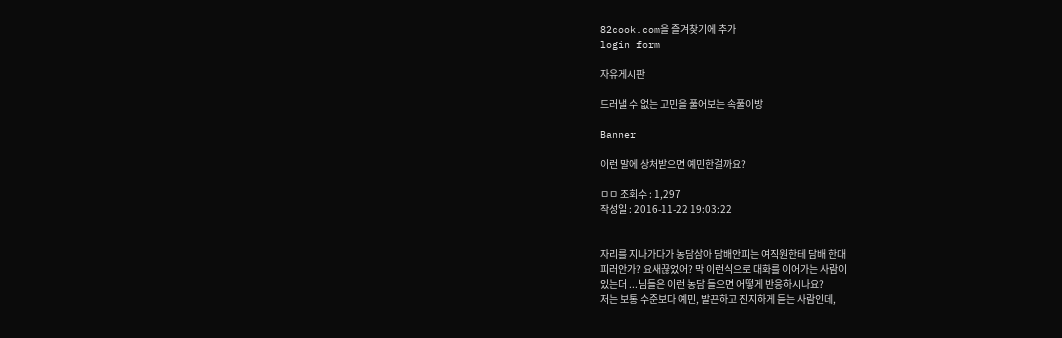82cook.com을 즐겨찾기에 추가
login form

자유게시판

드러낼 수 없는 고민을 풀어보는 속풀이방

Banner

이런 말에 상처받으면 예민한걸까요?

ㅁㅁ 조회수 : 1,297
작성일 : 2016-11-22 19:03:22


자리를 지나가다가 농담삼아 담배안피는 여직원한테 담배 한대
피러안가? 요새끊었어? 막 이런식으로 대화를 이어가는 사람이
있는더 ...님들은 이런 농담 들으면 어떻게 반응하시나요?
저는 보통 수준보다 예민, 발끈하고 진지하게 듣는 사람인데,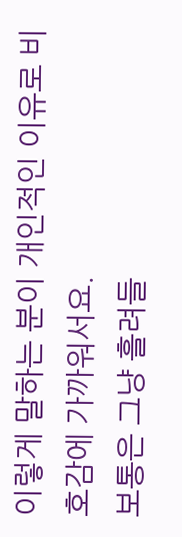이렇게 말하는 분이 개인적인 이유로 비호감에 가까워서요.
보통은 그냥 흘려들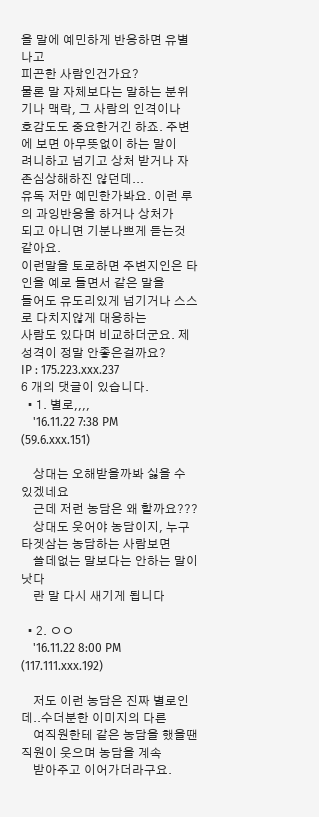을 말에 예민하게 반응하면 유별나고
피곤한 사람인건가요?
물론 말 자체보다는 말하는 분위기나 맥락, 그 사람의 인격이나
호감도도 중요한거긴 하죠. 주변에 보면 아무뜻없이 하는 말이
려니하고 넘기고 상처 받거나 자존심상해하진 않던데...
유독 저만 예민한가봐요. 이런 루의 과잉반응을 하거나 상처가
되고 아니면 기분나쁘게 듣는것 같아요.
이런말을 토로하면 주변지인은 타인을 예로 들면서 같은 말을
들어도 유도리있게 넘기거나 스스로 다치지않게 대응하는
사람도 있다며 비교하더군요. 제 성격이 정말 안좋은걸까요?
IP : 175.223.xxx.237
6 개의 댓글이 있습니다.
  • 1. 별로,,,,
    '16.11.22 7:38 PM (59.6.xxx.151)

    상대는 오해받을까봐 싫을 수 있겠네요
    근데 저런 농담은 왜 할까요???
    상대도 웃어야 농담이지, 누구 타겟삼는 농담하는 사람보면
    쓸데없는 말보다는 안하는 말이 낫다
    란 말 다시 새기게 됩니다

  • 2. ㅇㅇ
    '16.11.22 8:00 PM (117.111.xxx.192)

    저도 이런 농담은 진짜 별로인데..수더분한 이미지의 다른
    여직원한테 같은 농담을 했을땐 직원이 웃으며 농담을 계속
    받아주고 이어가더라구요.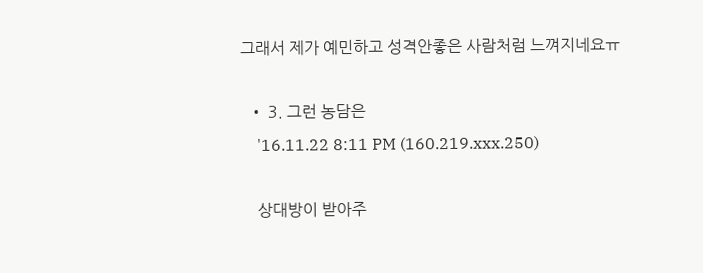그래서 제가 예민하고 성격안좋은 사람처럼 느껴지네요ㅠ

  • 3. 그런 농담은
    '16.11.22 8:11 PM (160.219.xxx.250)

    상대방이 받아주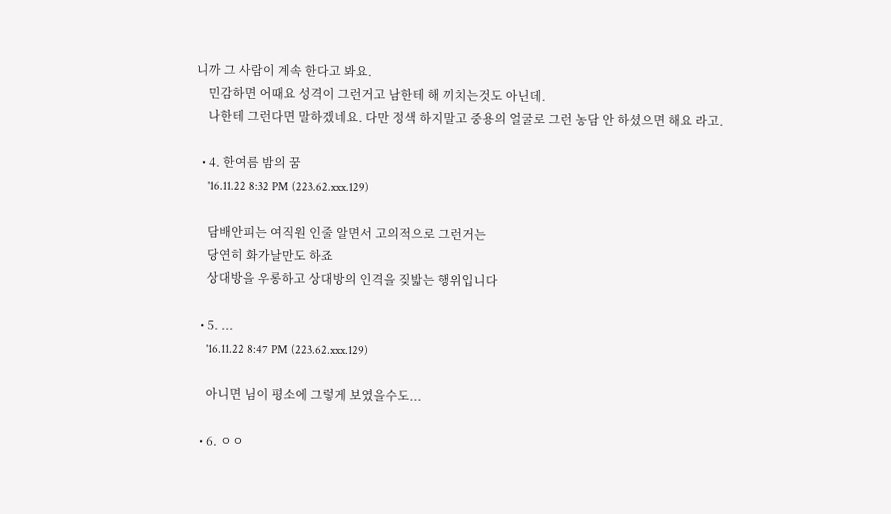니까 그 사람이 계속 한다고 봐요.
    민감하면 어때요 성격이 그런거고 남한테 해 끼치는것도 아닌데.
    나한테 그런다면 말하겠네요. 다만 정색 하지말고 중용의 얼굴로 그런 농담 안 하셨으면 해요 라고.

  • 4. 한여름 밤의 꿈
    '16.11.22 8:32 PM (223.62.xxx.129)

    담배안피는 여직원 인줄 알면서 고의적으로 그런거는
    당연히 화가날만도 하죠
    상대방을 우롱하고 상대방의 인격을 짖밟는 행위입니다

  • 5. ...
    '16.11.22 8:47 PM (223.62.xxx.129)

    아니면 님이 평소에 그렇게 보였을수도...

  • 6. ㅇㅇ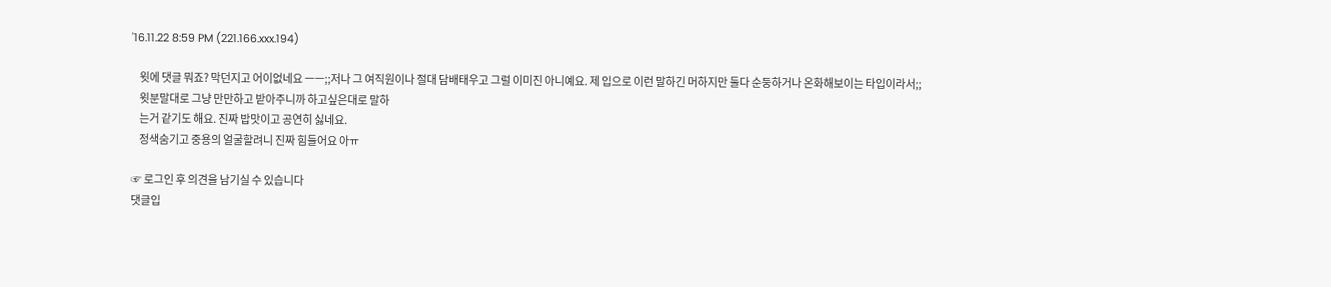'16.11.22 8:59 PM (221.166.xxx.194)

    윗에 댓글 뭐죠? 막던지고 어이없네요 ㅡㅡ;;저나 그 여직원이나 절대 담배태우고 그럴 이미진 아니예요. 제 입으로 이런 말하긴 머하지만 둘다 순둥하거나 온화해보이는 타입이라서;;
    윗분말대로 그냥 만만하고 받아주니까 하고싶은대로 말하
    는거 같기도 해요. 진짜 밥맛이고 공연히 싫네요.
    정색숨기고 중용의 얼굴할려니 진짜 힘들어요 아ㅠ

☞ 로그인 후 의견을 남기실 수 있습니다
댓글입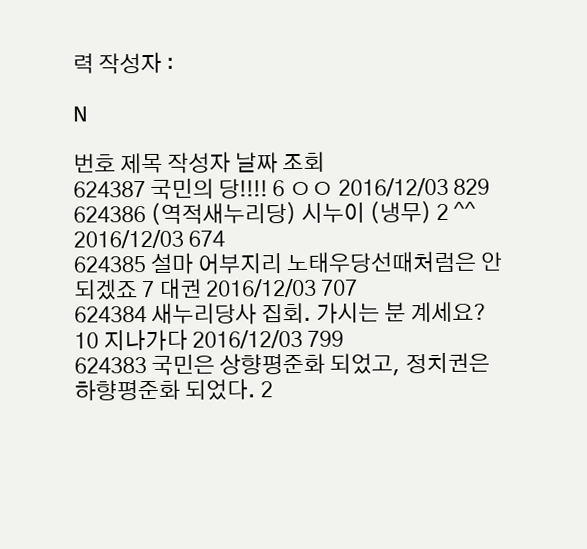력 작성자 :

N

번호 제목 작성자 날짜 조회
624387 국민의 당!!!! 6 ㅇㅇ 2016/12/03 829
624386 (역적새누리당) 시누이 (냉무) 2 ^^ 2016/12/03 674
624385 설마 어부지리 노태우당선때처럼은 안되겠죠 7 대권 2016/12/03 707
624384 새누리당사 집회. 가시는 분 계세요? 10 지나가다 2016/12/03 799
624383 국민은 상향평준화 되었고, 정치권은 하향평준화 되었다. 2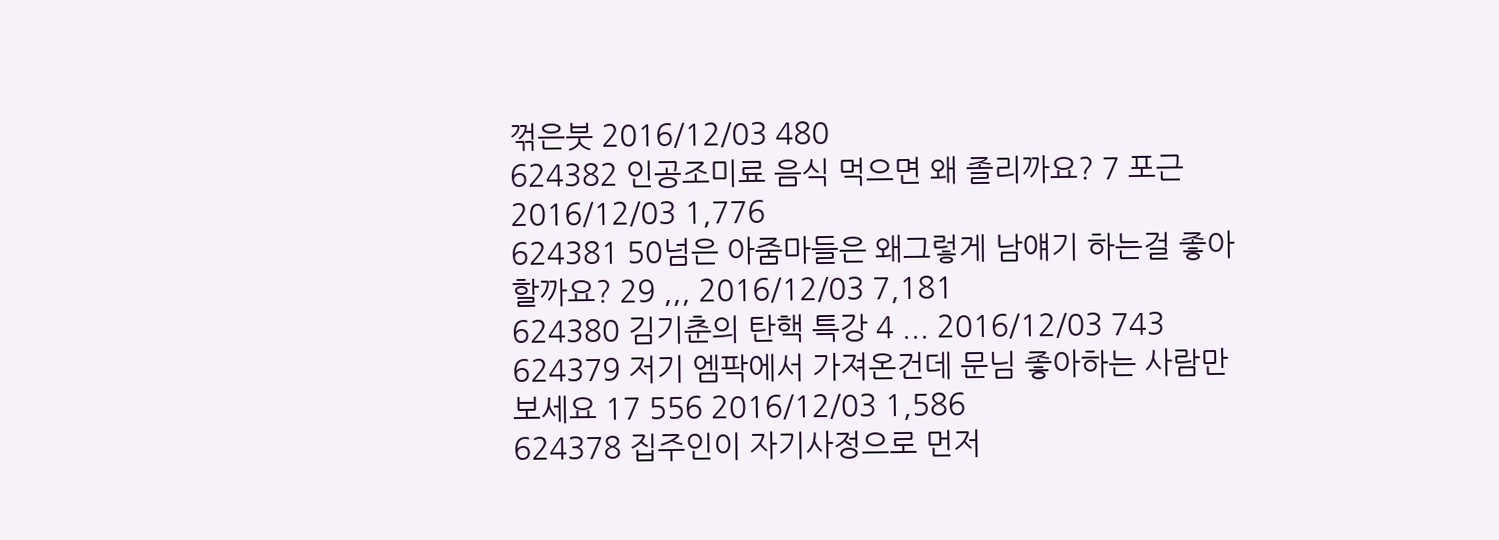꺾은붓 2016/12/03 480
624382 인공조미료 음식 먹으면 왜 졸리까요? 7 포근 2016/12/03 1,776
624381 50넘은 아줌마들은 왜그렇게 남얘기 하는걸 좋아할까요? 29 ,,, 2016/12/03 7,181
624380 김기춘의 탄핵 특강 4 ... 2016/12/03 743
624379 저기 엠팍에서 가져온건데 문님 좋아하는 사람만 보세요 17 556 2016/12/03 1,586
624378 집주인이 자기사정으로 먼저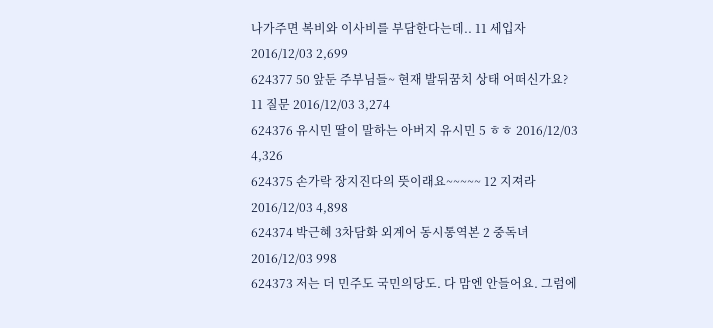나가주면 복비와 이사비를 부담한다는데.. 11 세입자 2016/12/03 2,699
624377 50 앞둔 주부님들~ 현재 발뒤꿈치 상태 어떠신가요? 11 질문 2016/12/03 3,274
624376 유시민 딸이 말하는 아버지 유시민 5 ㅎㅎ 2016/12/03 4,326
624375 손가락 장지진다의 뜻이래요~~~~~ 12 지져라 2016/12/03 4,898
624374 박근혜 3차담화 외계어 동시통역본 2 중독녀 2016/12/03 998
624373 저는 더 민주도 국민의당도. 다 맘엔 안들어요. 그럼에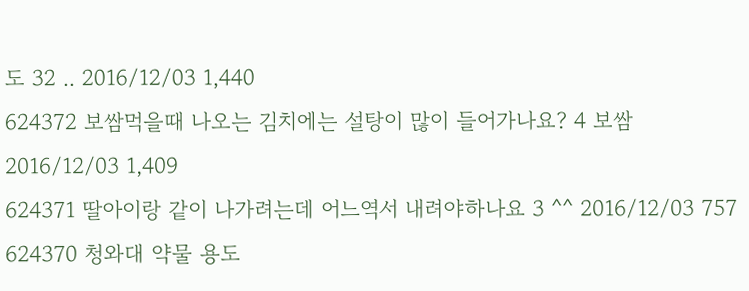도 32 .. 2016/12/03 1,440
624372 보쌈먹을때 나오는 김치에는 설탕이 많이 들어가나요? 4 보쌈 2016/12/03 1,409
624371 딸아이랑 같이 나가려는데 어느역서 내려야하나요 3 ^^ 2016/12/03 757
624370 청와대 약물 용도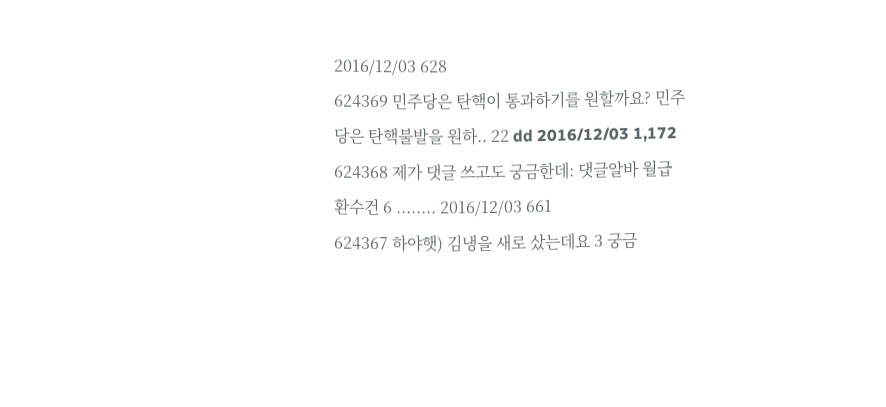2016/12/03 628
624369 민주당은 탄핵이 통과하기를 원할까요? 민주당은 탄핵불발을 원하.. 22 dd 2016/12/03 1,172
624368 제가 댓글 쓰고도 궁금한데: 댓글알바 월급 환수건 6 ........ 2016/12/03 661
624367 하야햇) 김냉을 새로 샀는데요 3 궁금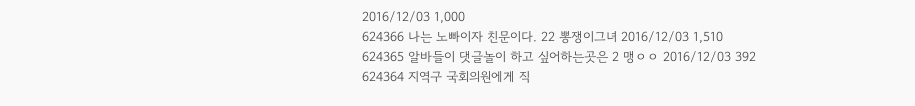2016/12/03 1,000
624366 나는 노빠이자 친문이다. 22 뽕쟁이그녀 2016/12/03 1,510
624365 알바들이 댓글놀이 하고 싶어하는곳은 2 맹ㅇㅇ 2016/12/03 392
624364 지역구 국회의원에게 직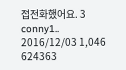접전화했어요. 3 conny1.. 2016/12/03 1,046
624363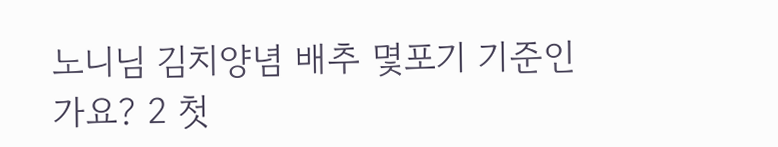노니님 김치양념 배추 몇포기 기준인가요? 2 첫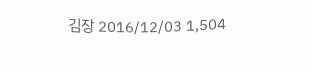김장 2016/12/03 1,504